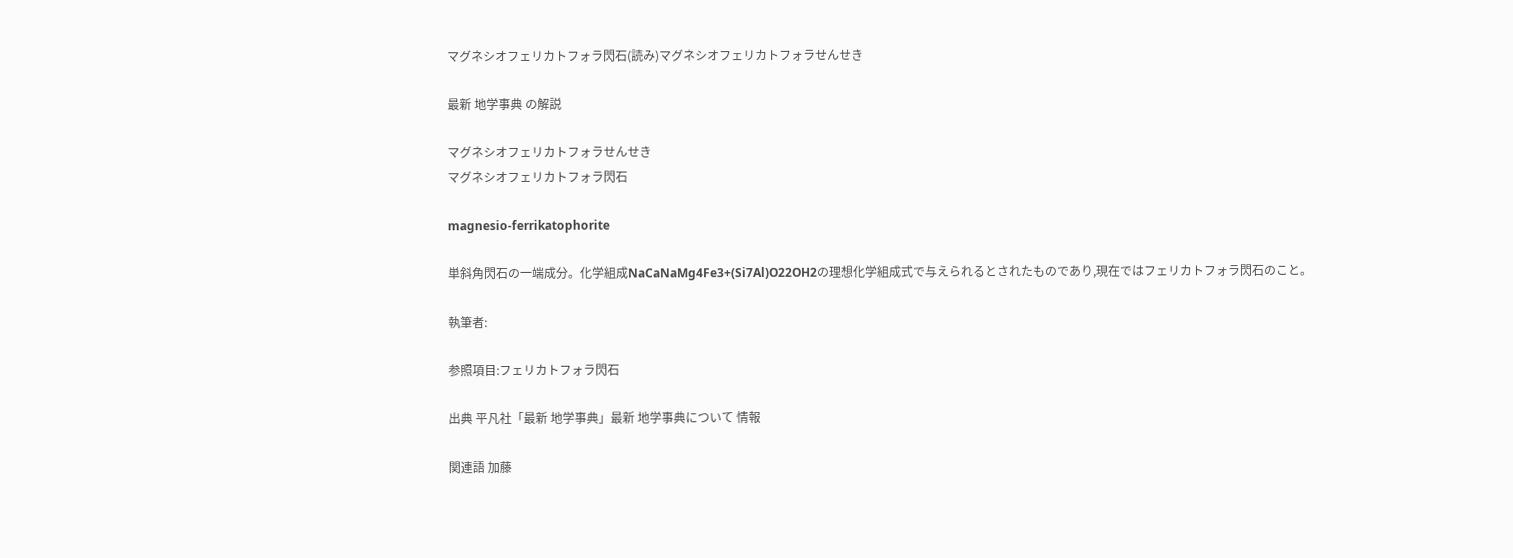マグネシオフェリカトフォラ閃石(読み)マグネシオフェリカトフォラせんせき

最新 地学事典 の解説

マグネシオフェリカトフォラせんせき
マグネシオフェリカトフォラ閃石

magnesio-ferrikatophorite

単斜角閃石の一端成分。化学組成NaCaNaMg4Fe3+(Si7Al)O22OH2の理想化学組成式で与えられるとされたものであり,現在ではフェリカトフォラ閃石のこと。

執筆者:

参照項目:フェリカトフォラ閃石

出典 平凡社「最新 地学事典」最新 地学事典について 情報

関連語 加藤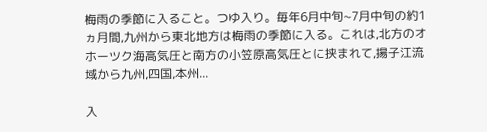梅雨の季節に入ること。つゆ入り。毎年6月中旬~7月中旬の約1ヵ月間,九州から東北地方は梅雨の季節に入る。これは,北方のオホーツク海高気圧と南方の小笠原高気圧とに挟まれて,揚子江流域から九州,四国,本州...

入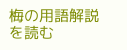梅の用語解説を読む